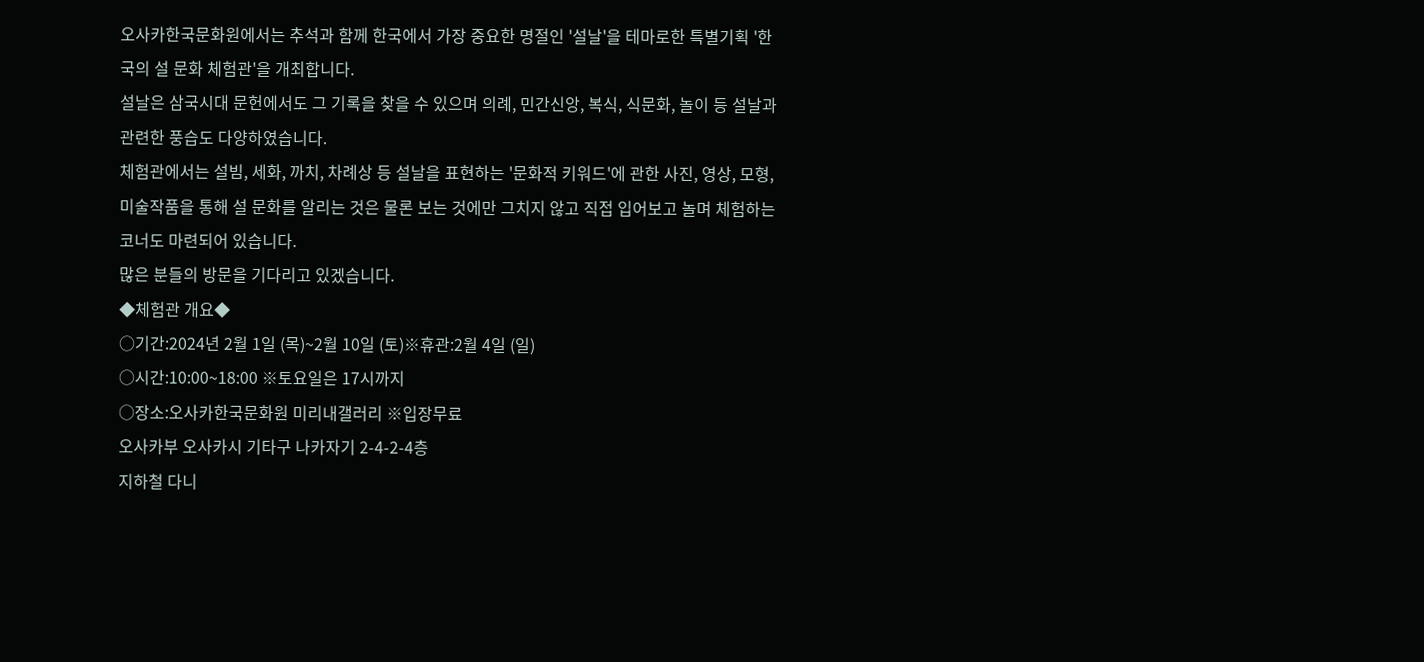오사카한국문화원에서는 추석과 함께 한국에서 가장 중요한 명절인 '설날'을 테마로한 특별기획 '한국의 설 문화 체험관'을 개최합니다.
설날은 삼국시대 문헌에서도 그 기록을 찾을 수 있으며 의례, 민간신앙, 복식, 식문화, 놀이 등 설날과 관련한 풍습도 다양하였습니다.
체험관에서는 설빔, 세화, 까치, 차례상 등 설날을 표현하는 '문화적 키워드'에 관한 사진, 영상, 모형, 미술작품을 통해 설 문화를 알리는 것은 물론 보는 것에만 그치지 않고 직접 입어보고 놀며 체험하는 코너도 마련되어 있습니다.
많은 분들의 방문을 기다리고 있겠습니다.
◆체험관 개요◆
○기간:2024년 2월 1일 (목)~2월 10일 (토)※휴관:2월 4일 (일)
○시간:10:00~18:00 ※토요일은 17시까지
○장소:오사카한국문화원 미리내갤러리 ※입장무료
오사카부 오사카시 기타구 나카자기 2-4-2-4층
지하철 다니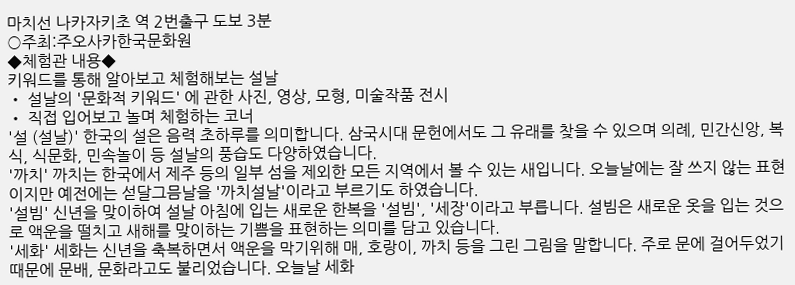마치선 나카자키초 역 2번출구 도보 3분
○주최:주오사카한국문화원
◆체험관 내용◆
키워드를 통해 알아보고 체험해보는 설날
・ 설날의 '문화적 키워드' 에 관한 사진, 영상, 모형, 미술작품 전시
・ 직접 입어보고 놀며 체험하는 코너
'설 (설날)' 한국의 설은 음력 초하루를 의미합니다. 삼국시대 문헌에서도 그 유래를 찾을 수 있으며 의례, 민간신앙, 복식, 식문화, 민속놀이 등 설날의 풍습도 다양하였습니다.
'까치' 까치는 한국에서 제주 등의 일부 섬을 제외한 모든 지역에서 볼 수 있는 새입니다. 오늘날에는 잘 쓰지 않는 표현이지만 예전에는 섣달그믐날을 '까치설날'이라고 부르기도 하였습니다.
'설빔' 신년을 맞이하여 설날 아침에 입는 새로운 한복을 '설빔', '세장'이라고 부릅니다. 설빔은 새로운 옷을 입는 것으로 액운을 떨치고 새해를 맞이하는 기쁨을 표현하는 의미를 담고 있습니다.
'세화' 세화는 신년을 축복하면서 액운을 막기위해 매, 호랑이, 까치 등을 그린 그림을 말합니다. 주로 문에 걸어두었기 때문에 문배, 문화라고도 불리었습니다. 오늘날 세화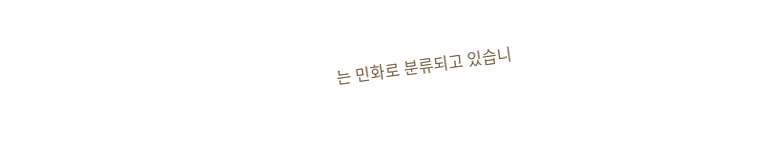는 민화로 분류되고 있습니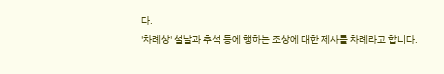다.
'차례상' 설날과 추석 등에 행하는 조상에 대한 제사를 차례라고 합니다.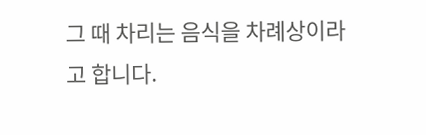그 때 차리는 음식을 차례상이라고 합니다.